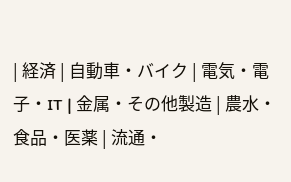| 経済 | 自動車・バイク | 電気・電子・IT | 金属・その他製造 | 農水・食品・医薬 | 流通・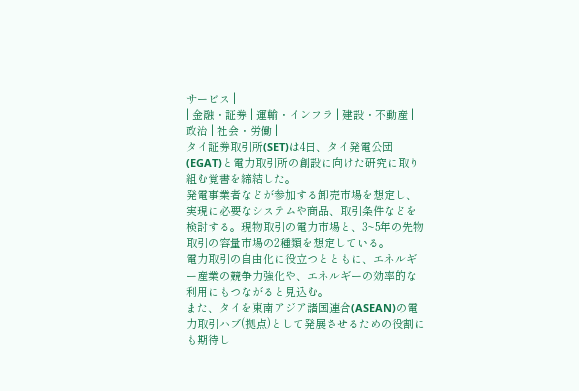サービス |
| 金融・証券 | 運輸・インフラ | 建設・不動産 | 政治 | 社会・労働 |
タイ証券取引所(SET)は4日、タイ発電公団(EGAT)と電力取引所の創設に向けた研究に取り組む覚書を締結した。
発電事業者などが参加する卸売市場を想定し、実現に必要なシステムや商品、取引条件などを検討する。現物取引の電力市場と、3~5年の先物取引の容量市場の2種類を想定している。
電力取引の自由化に役立つとともに、エネルギー産業の競争力強化や、エネルギーの効率的な利用にもつながると見込む。
また、タイを東南アジア諸国連合(ASEAN)の電力取引ハブ(拠点)として発展させるための役割にも期待し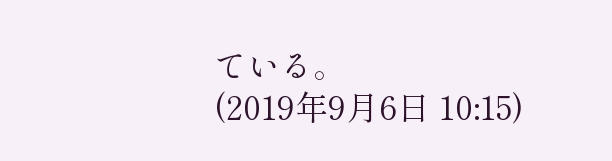ている。
(2019年9月6日 10:15)